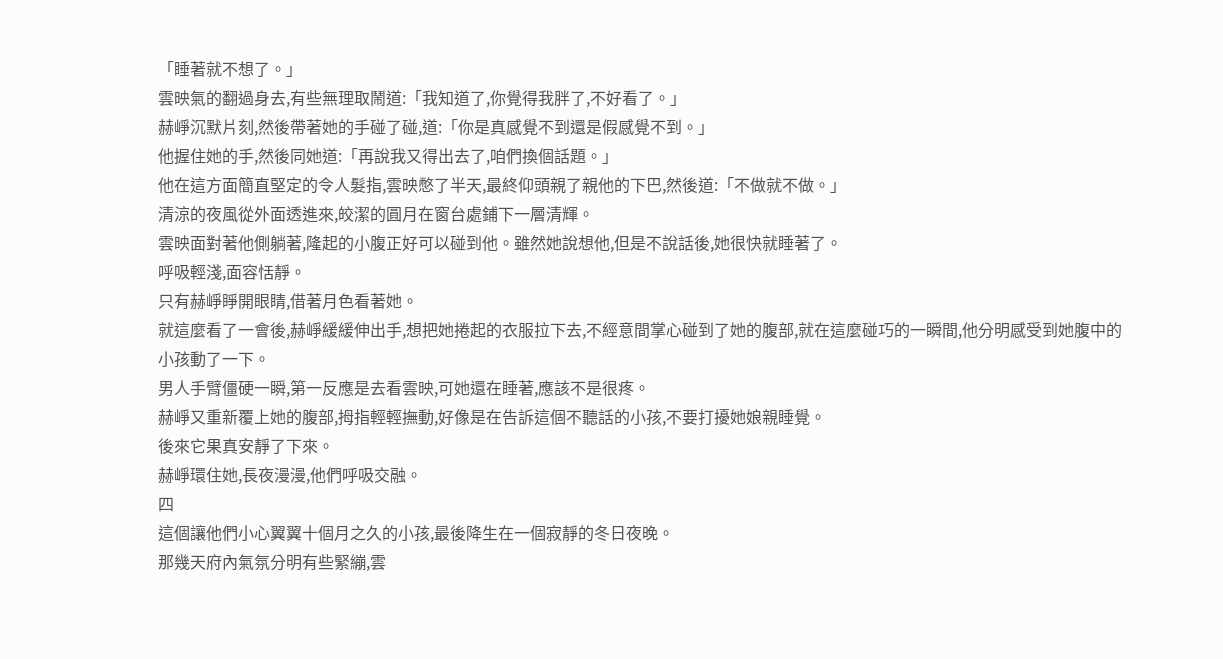「睡著就不想了。」
雲映氣的翻過身去,有些無理取鬧道:「我知道了,你覺得我胖了,不好看了。」
赫崢沉默片刻,然後帶著她的手碰了碰,道:「你是真感覺不到還是假感覺不到。」
他握住她的手,然後同她道:「再說我又得出去了,咱們換個話題。」
他在這方面簡直堅定的令人髮指,雲映憋了半天,最終仰頭親了親他的下巴,然後道:「不做就不做。」
清涼的夜風從外面透進來,皎潔的圓月在窗台處鋪下一層清輝。
雲映面對著他側躺著,隆起的小腹正好可以碰到他。雖然她說想他,但是不說話後,她很快就睡著了。
呼吸輕淺,面容恬靜。
只有赫崢睜開眼睛,借著月色看著她。
就這麼看了一會後,赫崢緩緩伸出手,想把她捲起的衣服拉下去,不經意間掌心碰到了她的腹部,就在這麼碰巧的一瞬間,他分明感受到她腹中的小孩動了一下。
男人手臂僵硬一瞬,第一反應是去看雲映,可她還在睡著,應該不是很疼。
赫崢又重新覆上她的腹部,拇指輕輕撫動,好像是在告訴這個不聽話的小孩,不要打擾她娘親睡覺。
後來它果真安靜了下來。
赫崢環住她,長夜漫漫,他們呼吸交融。
四
這個讓他們小心翼翼十個月之久的小孩,最後降生在一個寂靜的冬日夜晚。
那幾天府內氣氛分明有些緊繃,雲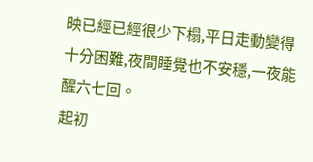映已經已經很少下榻,平日走動變得十分困難,夜間睡覺也不安穩,一夜能醒六七回。
起初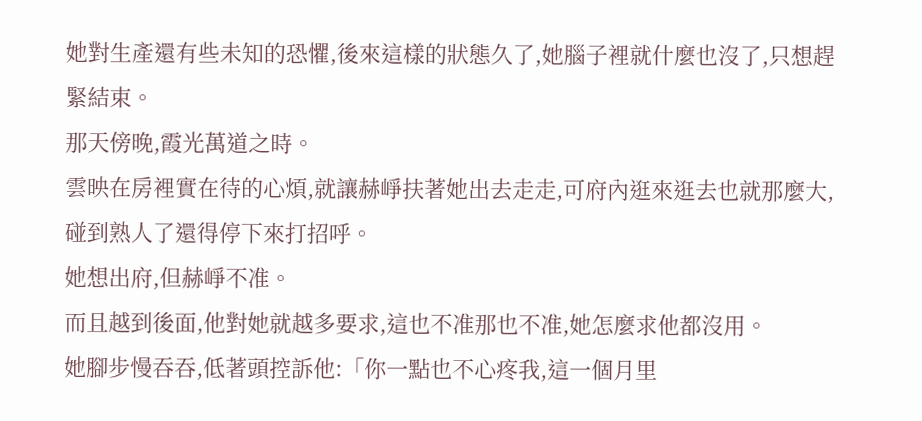她對生產還有些未知的恐懼,後來這樣的狀態久了,她腦子裡就什麼也沒了,只想趕緊結束。
那天傍晚,霞光萬道之時。
雲映在房裡實在待的心煩,就讓赫崢扶著她出去走走,可府內逛來逛去也就那麼大,碰到熟人了還得停下來打招呼。
她想出府,但赫崢不准。
而且越到後面,他對她就越多要求,這也不准那也不准,她怎麼求他都沒用。
她腳步慢吞吞,低著頭控訴他:「你一點也不心疼我,這一個月里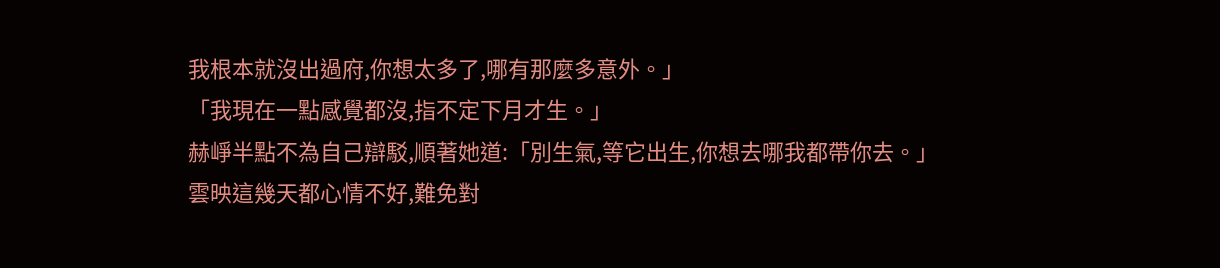我根本就沒出過府,你想太多了,哪有那麼多意外。」
「我現在一點感覺都沒,指不定下月才生。」
赫崢半點不為自己辯駁,順著她道:「別生氣,等它出生,你想去哪我都帶你去。」
雲映這幾天都心情不好,難免對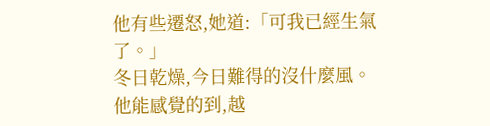他有些遷怒,她道:「可我已經生氣了。」
冬日乾燥,今日難得的沒什麼風。
他能感覺的到,越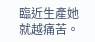臨近生產她就越痛苦。